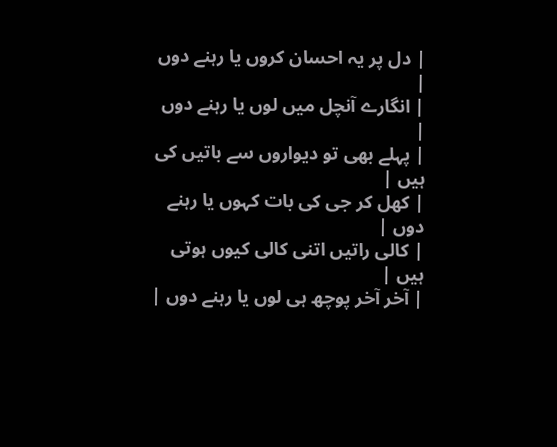| دل پر یہ احسان کروں یا رہنے دوں |
| انگارے آنچل میں لوں یا رہنے دوں |
| پہلے بھی تو دیواروں سے باتیں کی ہیں |
| کھل کر جی کی بات کہوں یا رہنے دوں |
| کالی راتیں اتنی کالی کیوں ہوتی ہیں |
| آخر آخر پوچھ ہی لوں یا رہنے دوں |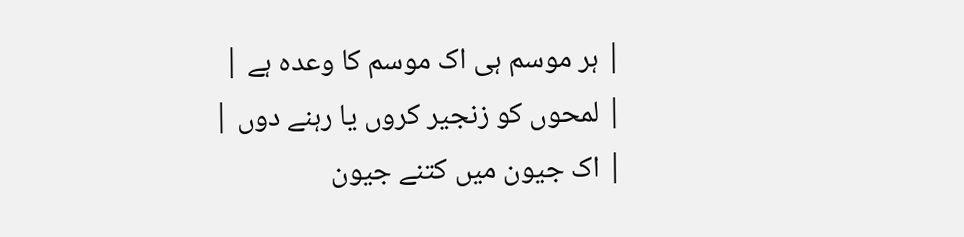| ہر موسم ہی اک موسم کا وعدہ ہے |
| لمحوں کو زنجیر کروں یا رہنے دوں |
| اک جیون میں کتنے جیون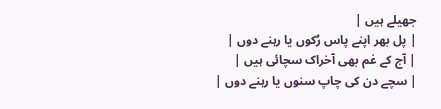جھیلے ہیں |
| پل بھر اپنے پاس رُکوں یا رہنے دوں |
| آج کے غم بھی آخراک سچائی ہیں |
| سچے دن کی چاپ سنوں یا رہنے دوں |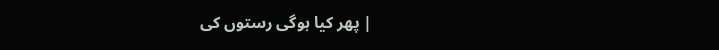| پھر کیا ہوگی رستوں کی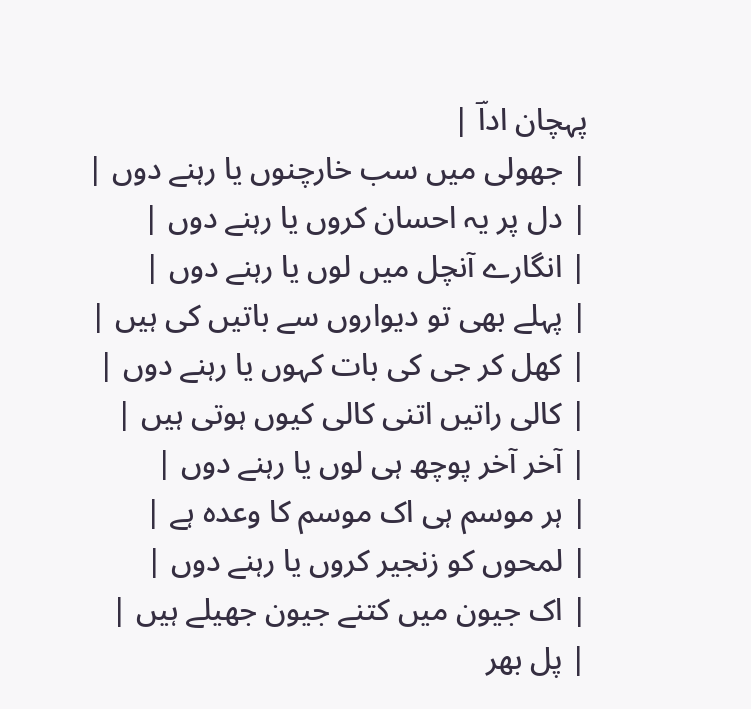پہچان اداؔ |
| جھولی میں سب خارچنوں یا رہنے دوں |
| دل پر یہ احسان کروں یا رہنے دوں |
| انگارے آنچل میں لوں یا رہنے دوں |
| پہلے بھی تو دیواروں سے باتیں کی ہیں |
| کھل کر جی کی بات کہوں یا رہنے دوں |
| کالی راتیں اتنی کالی کیوں ہوتی ہیں |
| آخر آخر پوچھ ہی لوں یا رہنے دوں |
| ہر موسم ہی اک موسم کا وعدہ ہے |
| لمحوں کو زنجیر کروں یا رہنے دوں |
| اک جیون میں کتنے جیون جھیلے ہیں |
| پل بھر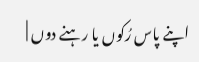اپنے پاس رُکوں یا رہنے دوں |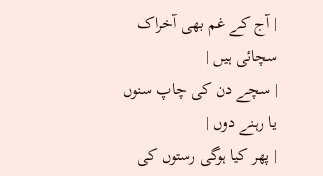| آج کے غم بھی آخراک سچائی ہیں |
| سچے دن کی چاپ سنوں یا رہنے دوں |
| پھر کیا ہوگی رستوں کی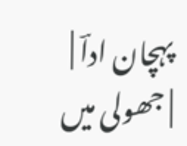پہچان اداؔ |
| جھولی میں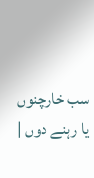سب خارچنوں یا رہنے دوں |